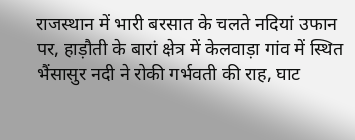राजस्थान में भारी बरसात के चलते नदियां उफान पर, हाड़ौती के बारां क्षेत्र में केलवाड़ा गांव में स्थित भैंसासुर नदी ने रोकी गर्भवती की राह, घाट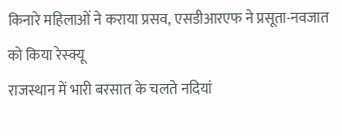किनारे महिलाओं ने कराया प्रसव, एसडीआरएफ ने प्रसूता-नवजात को किया रेस्क्यू
राजस्थान में भारी बरसात के चलते नदियां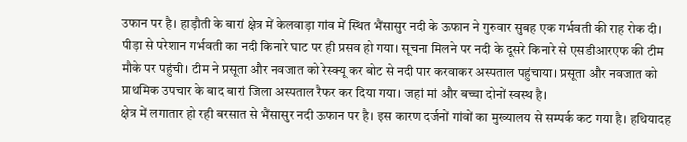उफान पर है। हाड़ौती के बारां क्षेत्र में केलवाड़ा गांव में स्थित भैंसासुर नदी के ऊफान ने गुरुवार सुबह एक गर्भवती की राह रोक दी। पीड़ा से परेशान गर्भवती का नदी किनारे घाट पर ही प्रसव हो गया। सूचना मिलने पर नदी के दूसरे किनारे से एसडीआरएफ की टीम मौके पर पहुंची। टीम ने प्रसूता और नवजात को रेस्क्यू कर बोट से नदी पार करवाकर अस्पताल पहुंचाया। प्रसूता और नवजात को प्राथमिक उपचार के बाद बारां जिला अस्पताल रैफर कर दिया गया। जहां मां और बच्चा दोनों स्वस्थ है।
क्षेत्र में लगातार हो रही बरसात से भैंसासुर नदी ऊफान पर है। इस कारण दर्जनों गांवों का मुख्यालय से सम्पर्क कट गया है। हथियादह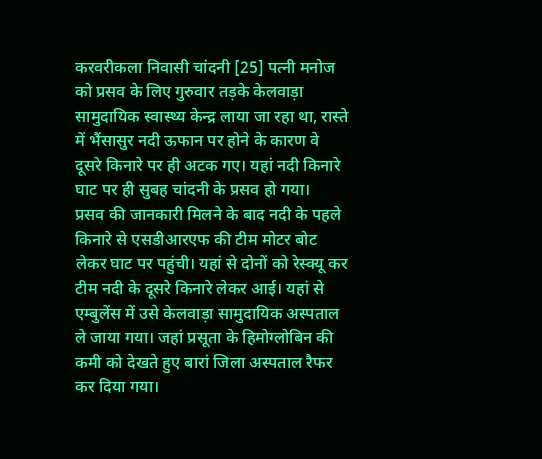करवरीकला निवासी चांदनी [25] पत्नी मनोज को प्रसव के लिए गुरुवार तड़के केलवाड़ा सामुदायिक स्वास्थ्य केन्द्र लाया जा रहा था, रास्ते में भैंसासुर नदी ऊफान पर होने के कारण वे दूसरे किनारे पर ही अटक गए। यहां नदी किनारे घाट पर ही सुबह चांदनी के प्रसव हो गया।
प्रसव की जानकारी मिलने के बाद नदी के पहले किनारे से एसडीआरएफ की टीम मोटर बोट लेकर घाट पर पहुंची। यहां से दोनों को रेस्क्यू कर टीम नदी के दूसरे किनारे लेकर आई। यहां से एम्बुलेंस में उसे केलवाड़ा सामुदायिक अस्पताल ले जाया गया। जहां प्रसूता के हिमोग्लोबिन की कमी को देखते हुए बारां जिला अस्पताल रैफर कर दिया गया।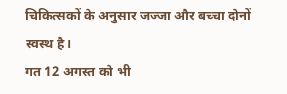चिकित्सकों के अनुसार जज्जा और बच्चा दोनों स्वस्थ है।
गत 12 अगस्त को भी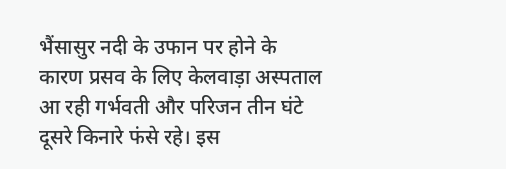भैंसासुर नदी के उफान पर होने के कारण प्रसव के लिए केलवाड़ा अस्पताल आ रही गर्भवती और परिजन तीन घंटे दूसरे किनारे फंसे रहे। इस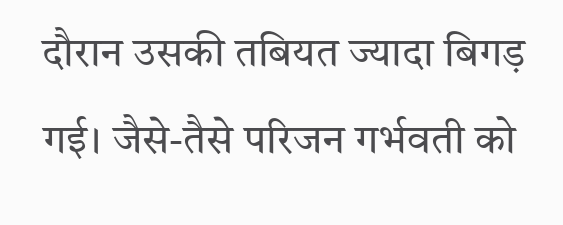दौरान उसकी तबियत ज्यादा बिगड़ गई। जैसे-तैसे परिजन गर्भवती को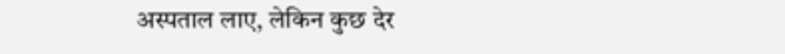अस्पताल लाए, लेकिन कुछ देर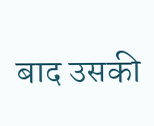बाद उसकी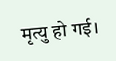मृत्यु हो गई।